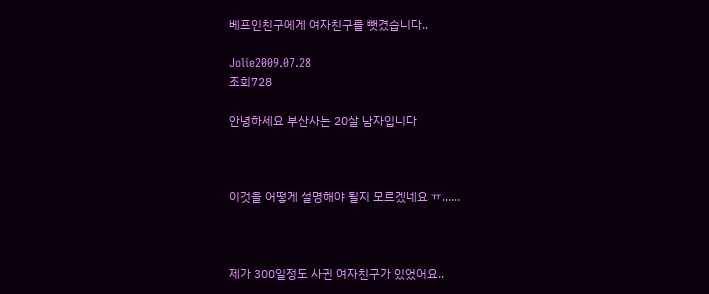베프인친구에게 여자친구를 뺏겼습니다..

Jolie2009.07.28
조회728

안녕하세요 부산사는 20살 남자입니다



이것을 어떻게 설명해야 될지 모르겠네요 ㅠ......



제가 300일정도 사귄 여자친구가 있었어요..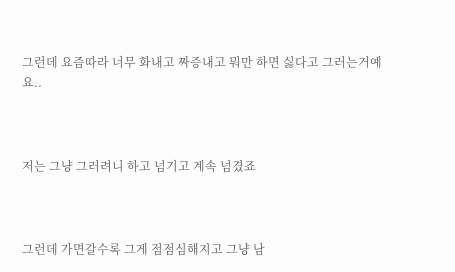그런데 요즘따라 너무 화내고 짜증내고 뭐만 하면 싫다고 그러는거예요..



저는 그냥 그러려니 하고 넘기고 계속 넘겼죠



그런데 가면갈수록 그게 점점심해지고 그냥 남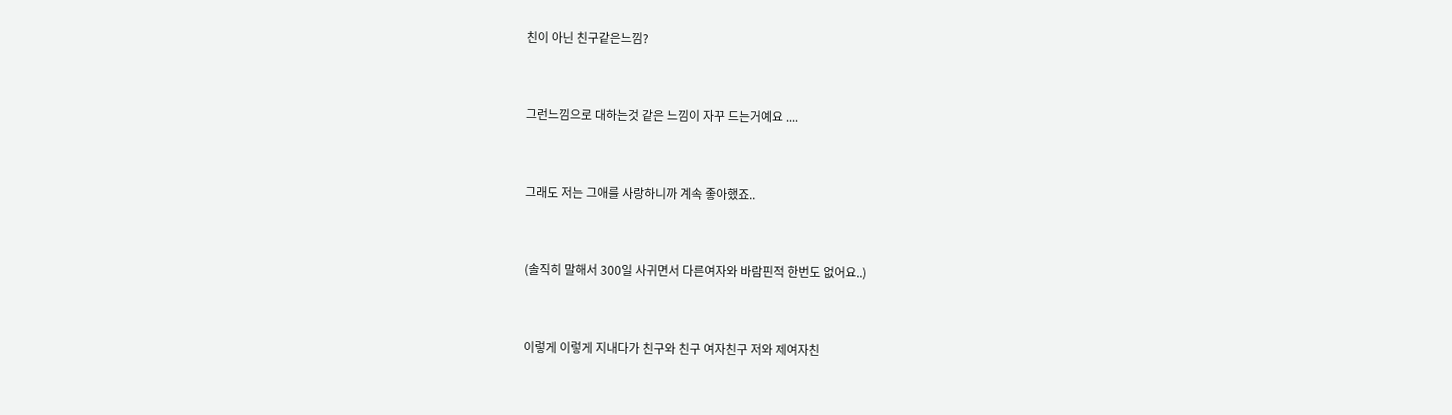친이 아닌 친구같은느낌?



그런느낌으로 대하는것 같은 느낌이 자꾸 드는거예요 ....



그래도 저는 그애를 사랑하니까 계속 좋아했죠..



(솔직히 말해서 300일 사귀면서 다른여자와 바람핀적 한번도 없어요..)



이렇게 이렇게 지내다가 친구와 친구 여자친구 저와 제여자친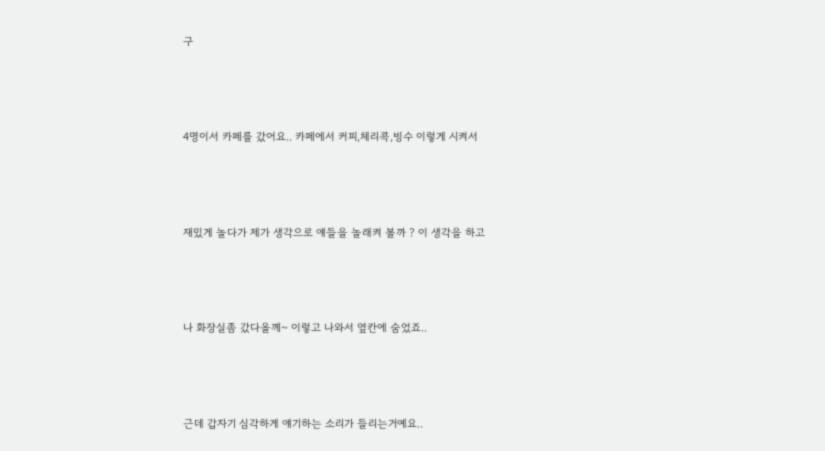구



4명이서 카페를 갔어요.. 카페에서 커피,체리콕,빙수 이렇게 시켜서



재밌게 놀다가 제가 생각으로 얘들을 놀래켜 볼까 ? 이 생각을 하고



나 화장실좀 갔다올께~ 이렇고 나와서 옆칸에 숨었죠..



근데 갑자기 심각하게 얘기하는 소리가 들리는거예요..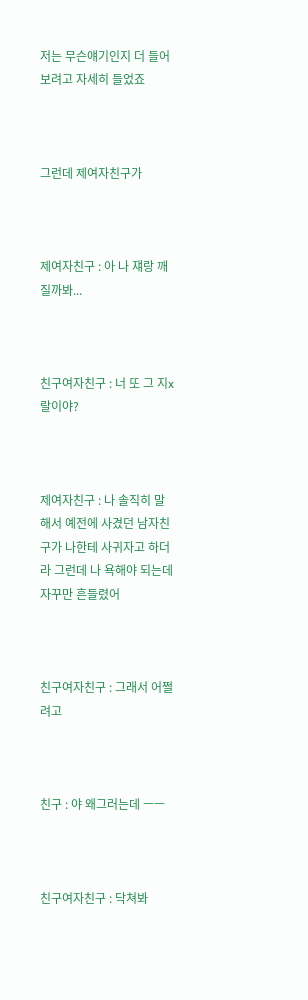저는 무슨얘기인지 더 들어보려고 자세히 들었죠



그런데 제여자친구가



제여자친구 : 아 나 쟤랑 깨질까봐...



친구여자친구 : 너 또 그 지x랄이야?



제여자친구 : 나 솔직히 말해서 예전에 사겼던 남자친구가 나한테 사귀자고 하더라 그런데 나 욕해야 되는데 자꾸만 흔들렸어



친구여자친구 : 그래서 어쩔려고



친구 : 야 왜그러는데 ㅡㅡ



친구여자친구 : 닥쳐봐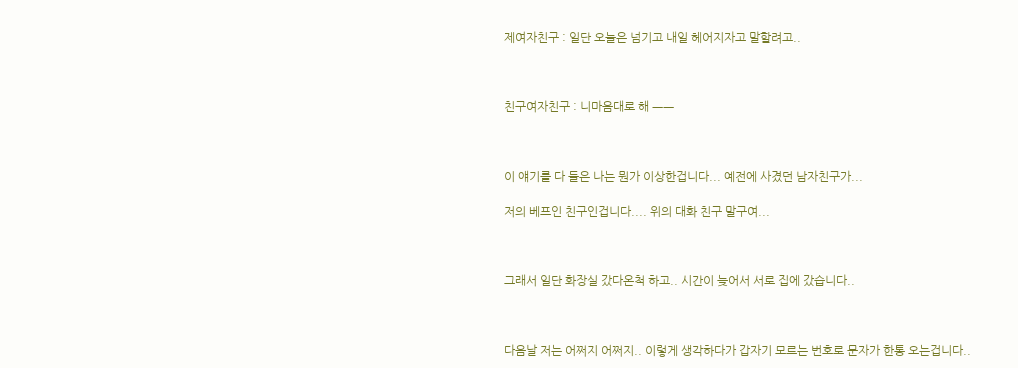제여자친구 : 일단 오늘은 넘기고 내일 헤어지자고 말할려고..



친구여자친구 : 니마음대로 해 ㅡㅡ



이 얘기를 다 들은 나는 뭔가 이상한겁니다... 예전에 사겼던 남자친구가...

저의 베프인 친구인겁니다.... 위의 대화 친구 말구여...



그래서 일단 화장실 갔다온척 하고.. 시간이 늦어서 서로 집에 갔습니다..



다음날 저는 어쩌지 어쩌지.. 이렇게 생각하다가 갑자기 모르는 번호로 문자가 한통 오는겁니다..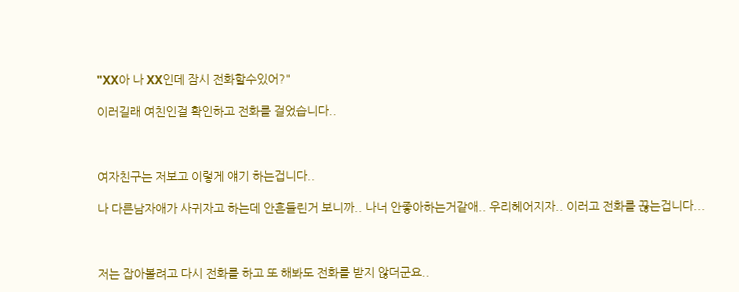"XX아 나 XX인데 잠시 전화할수있어?"

이러길래 여친인걸 확인하고 전화를 걸었습니다..



여자친구는 저보고 이렇게 얘기 하는겁니다..

나 다른남자애가 사귀자고 하는데 안흔들린거 보니까.. 나너 안좋아하는거같애.. 우리헤어지자.. 이러고 전화를 끊는겁니다...



저는 잡아볼려고 다시 전화를 하고 또 해봐도 전화를 받지 않더군요..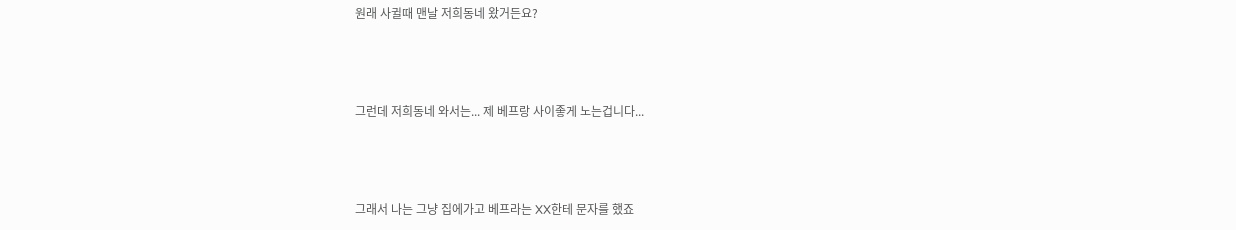원래 사귈때 맨날 저희동네 왔거든요?



그런데 저희동네 와서는... 제 베프랑 사이좋게 노는겁니다...



그래서 나는 그냥 집에가고 베프라는 XX한테 문자를 했죠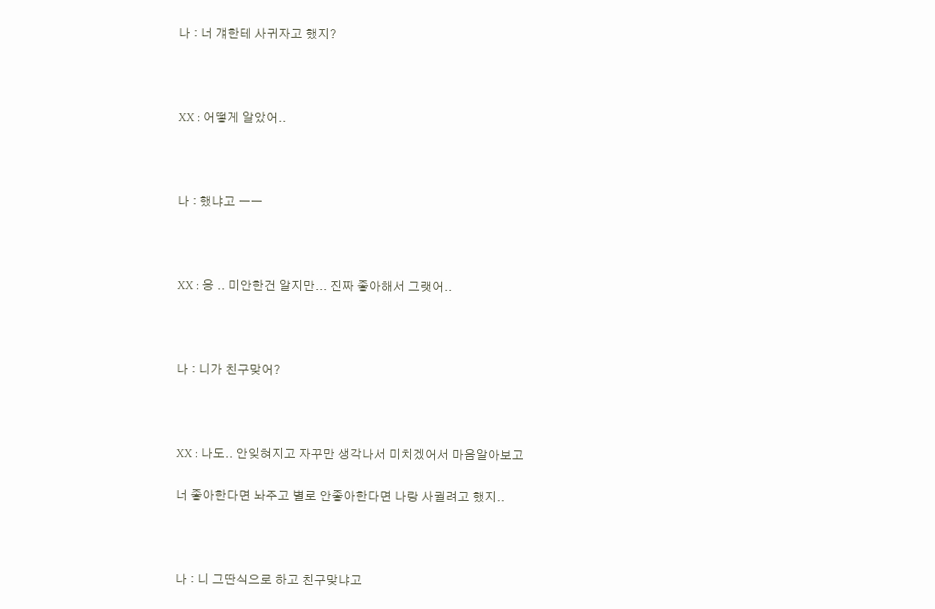나 : 너 걔한테 사귀자고 했지?



XX : 어떻게 알았어..



나 : 했냐고 ㅡㅡ



XX : 응 .. 미안한건 알지만... 진짜 좋아해서 그랫어..



나 : 니가 친구맞어?



XX : 나도.. 안잊혀지고 자꾸만 생각나서 미치겠어서 마음알아보고

너 좋아한다면 놔주고 별로 안좋아한다면 나랑 사귈려고 했지..



나 : 니 그딴식으로 하고 친구맞냐고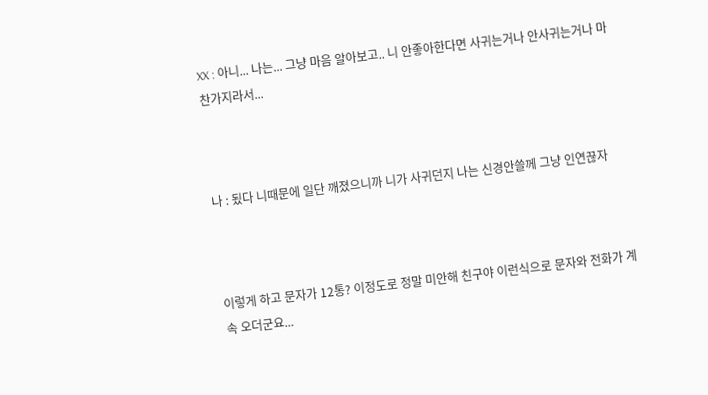XX : 아니... 나는... 그냥 마음 알아보고.. 니 안좋아한다면 사귀는거나 안사귀는거나 마찬가지라서...



나 : 됬다 니때문에 일단 깨졌으니까 니가 사귀던지 나는 신경안쓸께 그냥 인연끊자



이렇게 하고 문자가 12통? 이정도로 정말 미안해 친구야 이런식으로 문자와 전화가 계속 오더군요...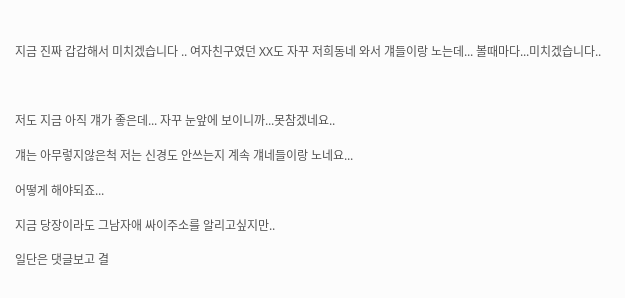지금 진짜 갑갑해서 미치겠습니다 .. 여자친구였던 XX도 자꾸 저희동네 와서 걔들이랑 노는데... 볼때마다...미치겠습니다..



저도 지금 아직 걔가 좋은데... 자꾸 눈앞에 보이니까...못참겠네요..

걔는 아무렇지않은척 저는 신경도 안쓰는지 계속 걔네들이랑 노네요...

어떻게 해야되죠...

지금 당장이라도 그남자애 싸이주소를 알리고싶지만..

일단은 댓글보고 결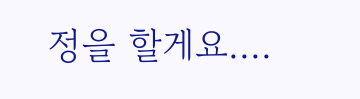정을 할게요....